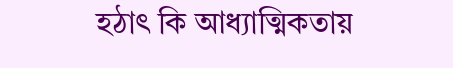হঠাৎ কি আধ্যাত্মিকতায়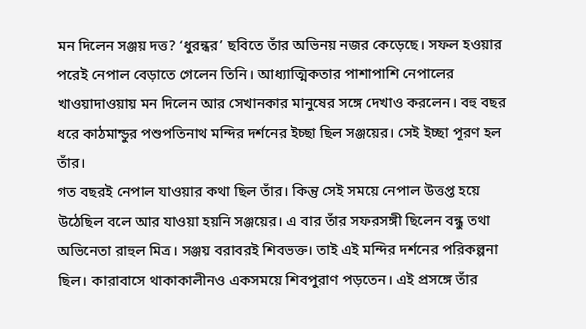মন দিলেন সঞ্জয় দত্ত? ‘ধুরন্ধর’ ছবিতে তাঁর অভিনয় নজর কেড়েছে। সফল হওয়ার পরেই নেপাল বেড়াতে গেলেন তিনি। আধ্যাত্মিকতার পাশাপাশি নেপালের খাওয়াদাওয়ায় মন দিলেন আর সেখানকার মানুষের সঙ্গে দেখাও করলেন। বহু বছর ধরে কাঠমান্ডুর পশুপতিনাথ মন্দির দর্শনের ইচ্ছা ছিল সঞ্জয়ের। সেই ইচ্ছা পূরণ হল তাঁর।
গত বছরই নেপাল যাওয়ার কথা ছিল তাঁর। কিন্তু সেই সময়ে নেপাল উত্তপ্ত হয়ে উঠেছিল বলে আর যাওয়া হয়নি সঞ্জয়ের। এ বার তাঁর সফরসঙ্গী ছিলেন বন্ধু তথা অভিনেতা রাহুল মিত্র। সঞ্জয় বরাবরই শিবভক্ত। তাই এই মন্দির দর্শনের পরিকল্পনা ছিল। কারাবাসে থাকাকালীনও একসময়ে শিবপুরাণ পড়তেন। এই প্রসঙ্গে তাঁর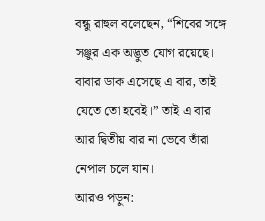বন্ধু রাহুল বলেছেন, “শিবের সঙ্গে সঞ্জুর এক অদ্ভুত যোগ রয়েছে। বাবার ডাক এসেছে এ বার, তাই যেতে তো হবেই।” তাই এ বার আর দ্বিতীয় বার না ভেবে তাঁরা নেপাল চলে যান।
আরও পড়ুন: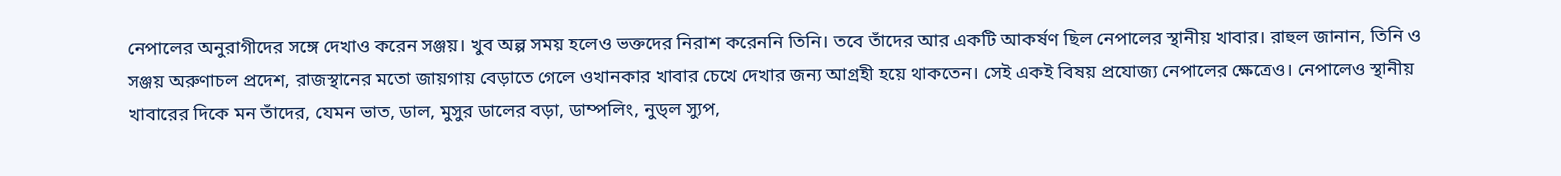নেপালের অনুরাগীদের সঙ্গে দেখাও করেন সঞ্জয়। খুব অল্প সময় হলেও ভক্তদের নিরাশ করেননি তিনি। তবে তাঁদের আর একটি আকর্ষণ ছিল নেপালের স্থানীয় খাবার। রাহুল জানান, তিনি ও সঞ্জয় অরুণাচল প্রদেশ, রাজস্থানের মতো জায়গায় বেড়াতে গেলে ওখানকার খাবার চেখে দেখার জন্য আগ্রহী হয়ে থাকতেন। সেই একই বিষয় প্রযোজ্য নেপালের ক্ষেত্রেও। নেপালেও স্থানীয় খাবারের দিকে মন তাঁদের, যেমন ভাত, ডাল, মুসুর ডালের বড়া, ডাম্পলিং, নুড্ল স্যুপ,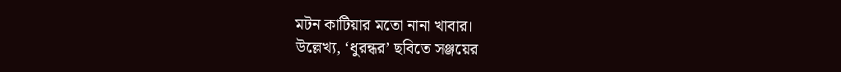মটন কাটিয়ার মতো নানা খাবার।
উল্লেখ্য, ‘ধুরন্ধর’ ছবিতে সঞ্জয়ের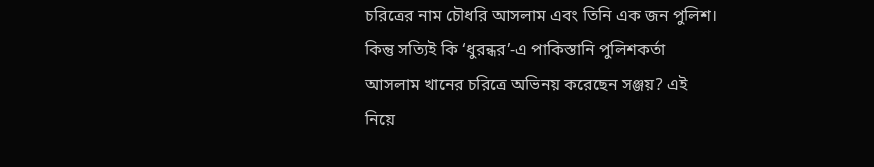চরিত্রের নাম চৌধরি আসলাম এবং তিনি এক জন পুলিশ। কিন্তু সত্যিই কি ‘ধুরন্ধর’-এ পাকিস্তানি পুলিশকর্তা আসলাম খানের চরিত্রে অভিনয় করেছেন সঞ্জয়? এই নিয়ে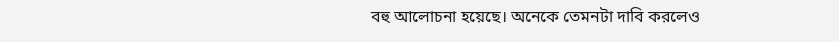বহু আলোচনা হয়েছে। অনেকে তেমনটা দাবি করলেও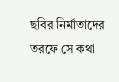ছবির নির্মাতাদের তরফে সে কথা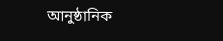আনুষ্ঠানিক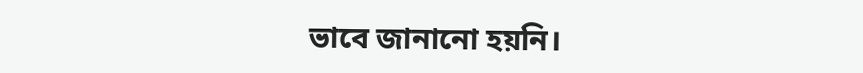ভাবে জানানো হয়নি।